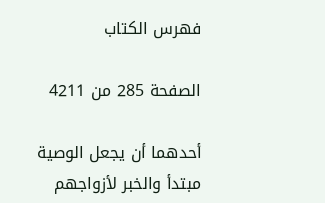فهرس الكتاب

الصفحة 285 من 4211

أحدهما أن يجعل الوصية مبتدأ والخبر لأزواجهم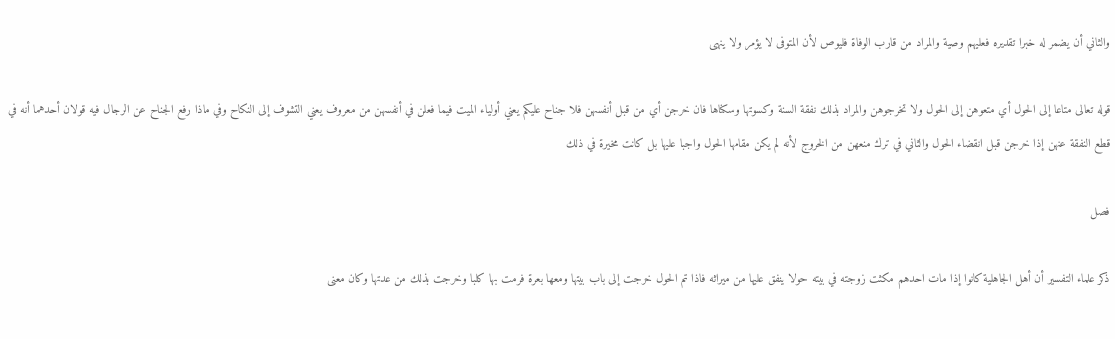والثاني أن يضمر له خبرا تقديره فعليهم وصية والمراد من قارب الوفاة فليوص لأن المتوفى لا يؤمر ولا ينهى

قوله تعالى متاعا إلى الحول أي متعوهن إلى الحول ولا تخرجوهن والمراد بذلك نفقة السنة وكسوتها وسكناها فان خرجن أي من قبل أنفسهن فلا جناح عليكم يعني أولياء الميت فيما فعلن في أنفسهن من معروف يعني التشوف إلى النكاح وفي ماذا رفع الجناح عن الرجال فيه قولان أحدهما أنه في قطع النفقة عنهن إذا خرجن قبل انقضاء الحول والثاني في ترك منعهن من الخروج لأنه لم يكن مقامها الحول واجبا عليها بل كانت مخيرة في ذلك

فصل

ذكر علماء التفسير أن أهل الجاهلية كانوا إذا مات احدهم مكثت زوجته في بيته حولا ينفق عليها من ميراثه فاذا تم الحول خرجت إلى باب بيتها ومعها بعرة فرمت بها كلبا وخرجت بذلك من عدتها وكان معنى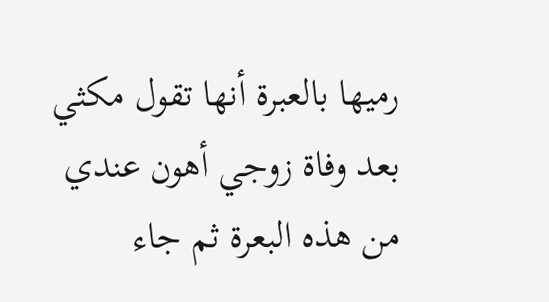رميها بالعبرة أنها تقول مكثي بعد وفاة زوجي أهون عندي من هذه البعرة ثم جاء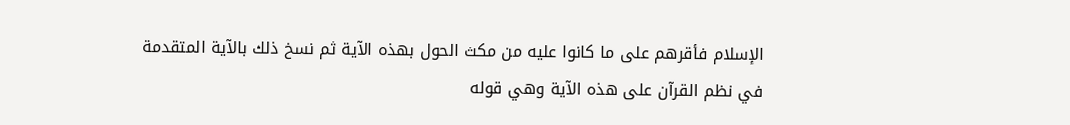الإسلام فأقرهم على ما كانوا عليه من مكث الحول بهذه الآية ثم نسخ ذلك بالآية المتقدمة في نظم القرآن على هذه الآية وهي قوله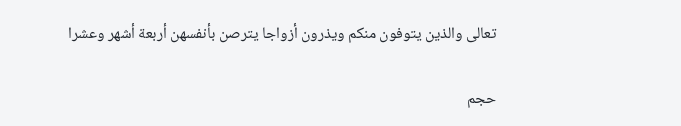تعالى والذين يتوفون منكم ويذرون أزواجا يترصن بأنفسهن أربعة أشهر وعشرا

حجم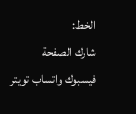الخط:
شارك الصفحة
فيسبوك واتساب تويتر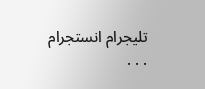تليجرام انستجرام
. . .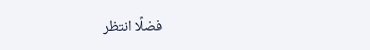فضلًا انتظر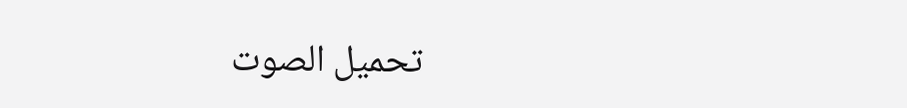تحميل الصوت